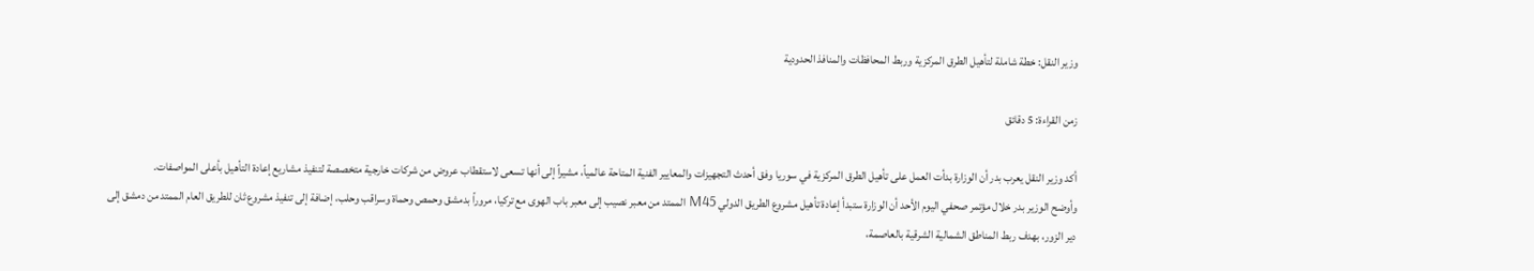وزير النقل: خطة شاملة لتأهيل الطرق المركزية وربط المحافظات والمنافذ الحدودية

زمن القراءة: 5 دقائق

أكد وزير النقل يعرب بدر أن الوزارة بدأت العمل على تأهيل الطرق المركزية في سوريا وفق أحدث التجهيزات والمعايير الفنية المتاحة عالمياً، مشيراً إلى أنها تسعى لاستقطاب عروض من شركات خارجية متخصصة لتنفيذ مشاريع إعادة التأهيل بأعلى المواصفات.
وأوضح الوزير بدر خلال مؤتمر صحفي اليوم الأحد أن الوزارة ستبدأ إعادة تأهيل مشروع الطريق الدولي M45 الممتد من معبر نصيب إلى معبر باب الهوى مع تركيا، مروراً بدمشق وحمص وحماة وسراقب وحلب، إضافة إلى تنفيذ مشروع ثان للطريق العام الممتد من دمشق إلى دير الزور، بهدف ربط المناطق الشمالية الشرقية بالعاصمة،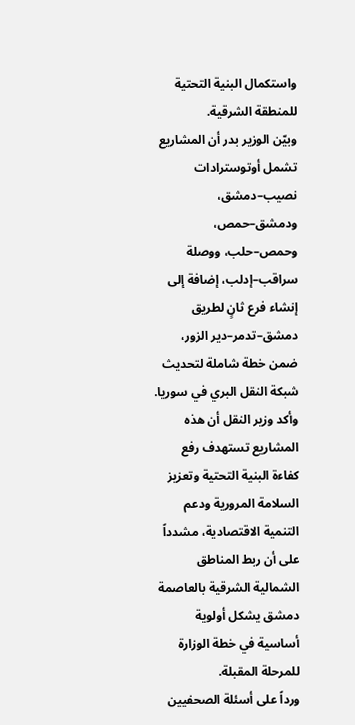واستكمال البنية التحتية للمنطقة الشرقية.
وبيّن الوزير بدر أن المشاريع تشمل أوتوسترادات نصيب–دمشق، ودمشق–حمص، وحمص–حلب، ووصلة سراقب–إدلب، إضافة إلى إنشاء فرع ثانٍ لطريق دمشق–تدمر–دير الزور، ضمن خطة شاملة لتحديث شبكة النقل البري في سوريا.
وأكد وزير النقل أن هذه المشاريع تستهدف رفع كفاءة البنية التحتية وتعزيز السلامة المرورية ودعم التنمية الاقتصادية، مشدداً على أن ربط المناطق الشمالية الشرقية بالعاصمة دمشق يشكل أولوية أساسية في خطة الوزارة للمرحلة المقبلة.
ورداً على أسئلة الصحفيين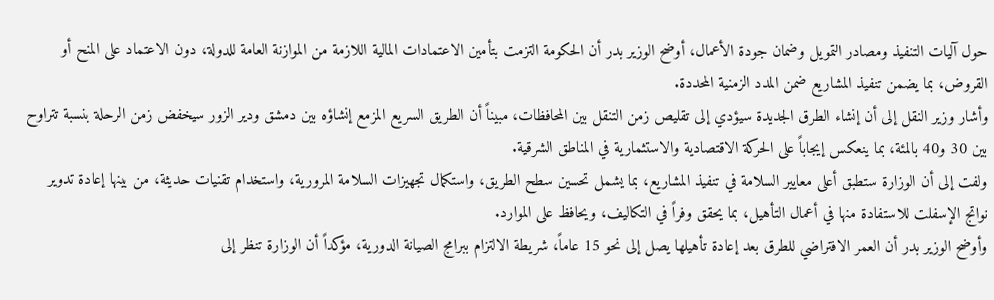حول آليات التنفيذ ومصادر التمويل وضمان جودة الأعمال، أوضح الوزير بدر أن الحكومة التزمت بتأمين الاعتمادات المالية اللازمة من الموازنة العامة للدولة، دون الاعتماد على المنح أو القروض، بما يضمن تنفيذ المشاريع ضمن المدد الزمنية المحددة.
وأشار وزير النقل إلى أن إنشاء الطرق الجديدة سيؤدي إلى تقليص زمن التنقل بين المحافظات، مبيناً أن الطريق السريع المزمع إنشاؤه بين دمشق ودير الزور سيخفض زمن الرحلة بنسبة تتراوح بين 30 و40 بالمئة، بما ينعكس إيجاباً على الحركة الاقتصادية والاستثمارية في المناطق الشرقية.
ولفت إلى أن الوزارة ستطبق أعلى معايير السلامة في تنفيذ المشاريع، بما يشمل تحسين سطح الطريق، واستكمال تجهيزات السلامة المرورية، واستخدام تقنيات حديثة، من بينها إعادة تدوير نواتج الإسفلت للاستفادة منها في أعمال التأهيل، بما يحقق وفراً في التكاليف، ويحافظ على الموارد.
وأوضح الوزير بدر أن العمر الافتراضي للطرق بعد إعادة تأهيلها يصل إلى نحو 15 عاماً، شريطة الالتزام ببرامج الصيانة الدورية، مؤكداً أن الوزارة تنظر إلى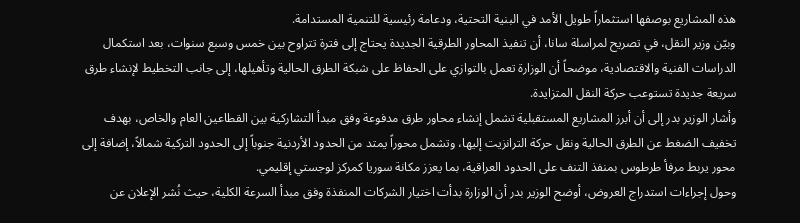هذه المشاريع بوصفها استثماراً طويل الأمد في البنية التحتية، ودعامة رئيسية للتنمية المستدامة.
وبيّن وزير النقل، في تصريح لمراسلة سانا، أن تنفيذ المحاور الطرقية الجديدة يحتاج إلى فترة تتراوح بين خمس وسبع سنوات، بعد استكمال الدراسات الفنية والاقتصادية، موضحاً أن الوزارة تعمل بالتوازي على الحفاظ على شبكة الطرق الحالية وتأهيلها، إلى جانب التخطيط لإنشاء طرق سريعة جديدة تستوعب حركة النقل المتزايدة.
وأشار الوزير بدر إلى أن أبرز المشاريع المستقبلية تشمل إنشاء محاور طرق مدفوعة وفق مبدأ التشاركية بين القطاعين العام والخاص، بهدف تخفيف الضغط عن الطرق الحالية ونقل حركة الترانزيت إليها، وتشمل محوراً يمتد من الحدود الأردنية جنوباً إلى الحدود التركية شمالاً، إضافة إلى محور يربط مرفأ طرطوس بمنفذ التنف على الحدود العراقية، بما يعزز مكانة سوريا كمركز لوجستي إقليمي.
وحول إجراءات استدراج العروض، أوضح الوزير بدر أن الوزارة بدأت اختيار الشركات المنفذة وفق مبدأ السرعة الكلية، حيث نُشر الإعلان عن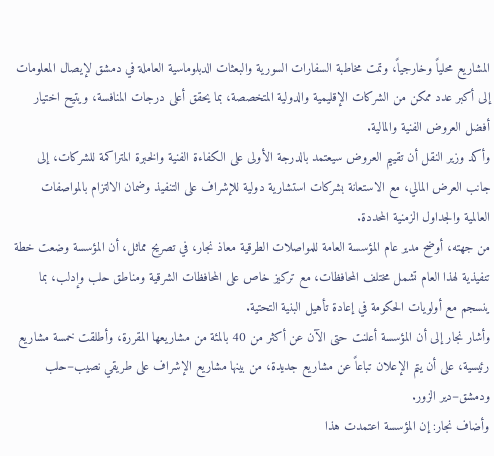المشاريع محلياً وخارجياً، وتمت مخاطبة السفارات السورية والبعثات الدبلوماسية العاملة في دمشق لإيصال المعلومات إلى أكبر عدد ممكن من الشركات الإقليمية والدولية المتخصصة، بما يحقق أعلى درجات المنافسة، ويتيح اختيار أفضل العروض الفنية والمالية.
وأكد وزير النقل أن تقييم العروض سيعتمد بالدرجة الأولى على الكفاءة الفنية والخبرة المتراكمة للشركات، إلى جانب العرض المالي، مع الاستعانة بشركات استشارية دولية للإشراف على التنفيذ وضمان الالتزام بالمواصفات العالمية والجداول الزمنية المحددة.
من جهته، أوضح مدير عام المؤسسة العامة للمواصلات الطرقية معاذ نجار، في تصريح مماثل، أن المؤسسة وضعت خطة تنفيذية لهذا العام تشمل مختلف المحافظات، مع تركيز خاص على المحافظات الشرقية ومناطق حلب وإدلب، بما ينسجم مع أولويات الحكومة في إعادة تأهيل البنية التحتية.
وأشار نجار إلى أن المؤسسة أعلنت حتى الآن عن أكثر من 40 بالمئة من مشاريعها المقررة، وأطلقت خمسة مشاريع رئيسية، على أن يتم الإعلان تباعاً عن مشاريع جديدة، من بينها مشاريع الإشراف على طريقي نصيب–حلب ودمشق–دير الزور.
وأضاف نجار: إن المؤسسة اعتمدت هذا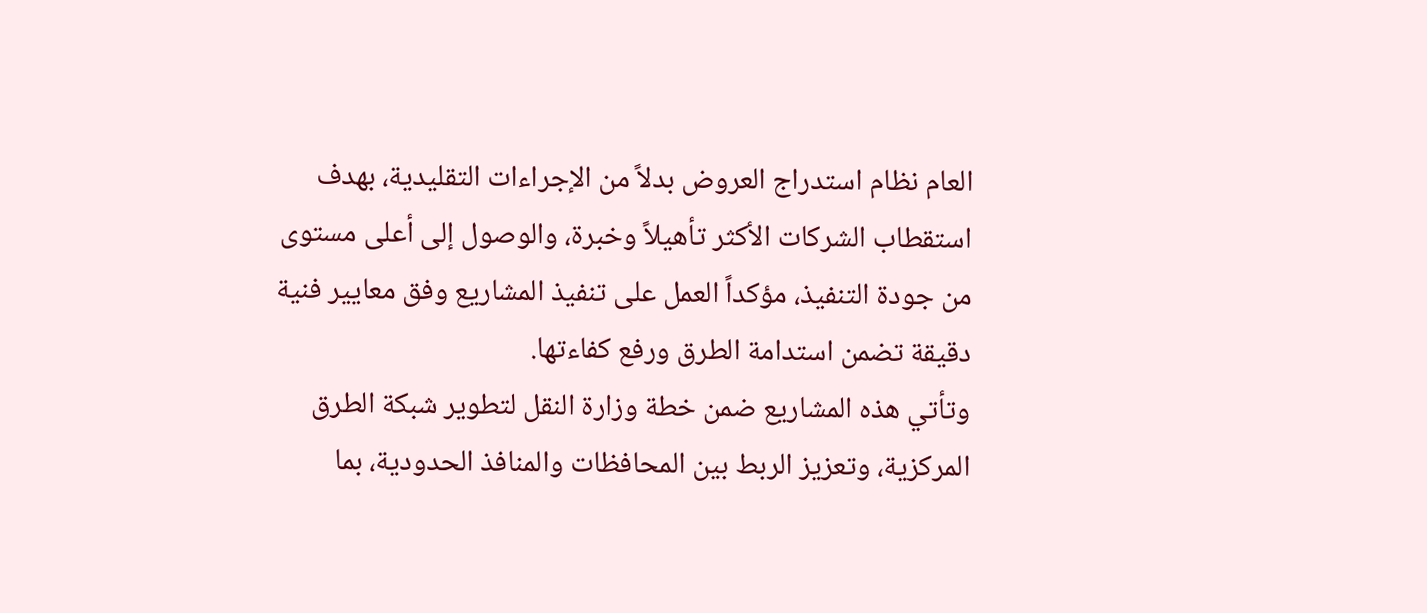العام نظام استدراج العروض بدلاً من الإجراءات التقليدية، بهدف استقطاب الشركات الأكثر تأهيلاً وخبرة، والوصول إلى أعلى مستوى من جودة التنفيذ، مؤكداً العمل على تنفيذ المشاريع وفق معايير فنية دقيقة تضمن استدامة الطرق ورفع كفاءتها.
وتأتي هذه المشاريع ضمن خطة وزارة النقل لتطوير شبكة الطرق المركزية، وتعزيز الربط بين المحافظات والمنافذ الحدودية، بما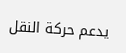يدعم حركة النقل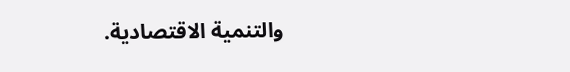والتنمية الاقتصادية.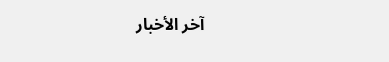آخر الأخبار